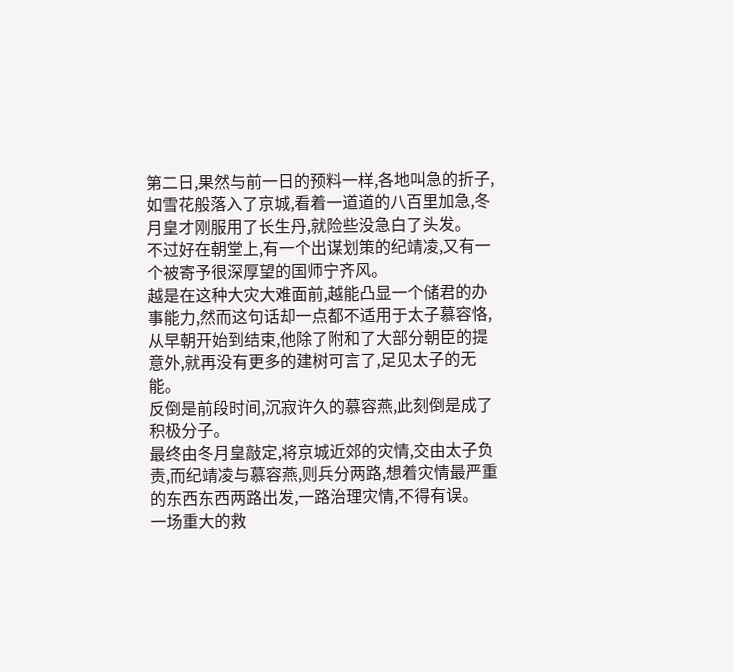第二日,果然与前一日的预料一样,各地叫急的折子,如雪花般落入了京城,看着一道道的八百里加急,冬月皇才刚服用了长生丹,就险些没急白了头发。
不过好在朝堂上,有一个出谋划策的纪靖凌,又有一个被寄予很深厚望的国师宁齐风。
越是在这种大灾大难面前,越能凸显一个储君的办事能力,然而这句话却一点都不适用于太子慕容恪,从早朝开始到结束,他除了附和了大部分朝臣的提意外,就再没有更多的建树可言了,足见太子的无能。
反倒是前段时间,沉寂许久的慕容燕,此刻倒是成了积极分子。
最终由冬月皇敲定,将京城近郊的灾情,交由太子负责,而纪靖凌与慕容燕,则兵分两路,想着灾情最严重的东西东西两路出发,一路治理灾情,不得有误。
一场重大的救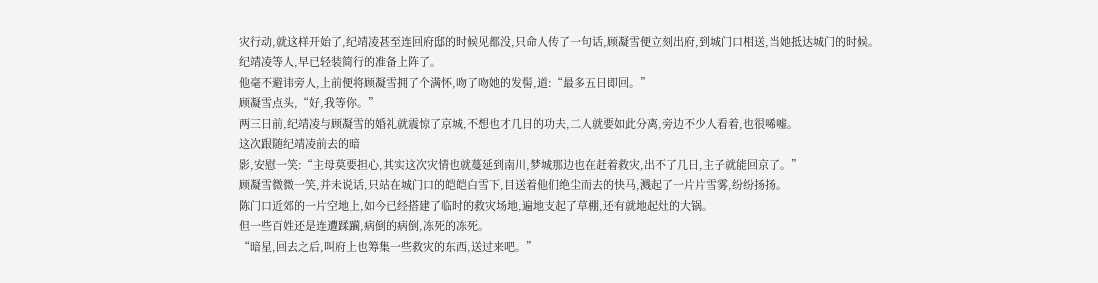灾行动,就这样开始了,纪靖凌甚至连回府邸的时候见都没,只命人传了一句话,顾凝雪便立刻出府,到城门口相送,当她抵达城门的时候。
纪靖凌等人,早已轻装简行的准备上阵了。
他毫不避讳旁人,上前便将顾凝雪拥了个满怀,吻了吻她的发髻,道:“最多五日即回。”
顾凝雪点头,“好,我等你。”
两三日前,纪靖凌与顾凝雪的婚礼就震惊了京城,不想也才几日的功夫,二人就要如此分离,旁边不少人看着,也很唏嘘。
这次跟随纪靖凌前去的暗
影,安慰一笑:“主母莫要担心,其实这次灾情也就蔓延到南川,梦城那边也在赶着救灾,出不了几日,主子就能回京了。”
顾凝雪微微一笑,并未说话,只站在城门口的皑皑白雪下,目送着他们绝尘而去的快马,溅起了一片片雪雾,纷纷扬扬。
陈门口近郊的一片空地上,如今已经搭建了临时的救灾场地,遍地支起了草棚,还有就地起灶的大锅。
但一些百姓还是连遭蹂躏,病倒的病倒,冻死的冻死。
“暗星,回去之后,叫府上也筹集一些救灾的东西,送过来吧。”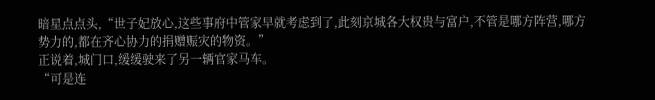暗星点点头,“世子妃放心,这些事府中管家早就考虑到了,此刻京城各大权贵与富户,不管是哪方阵营,哪方势力的,都在齐心协力的捐赠赈灾的物资。”
正说着,城门口,缓缓驶来了另一辆官家马车。
“可是连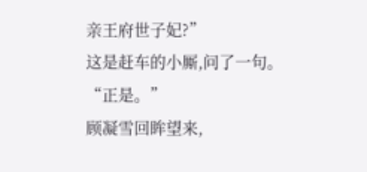亲王府世子妃?”
这是赶车的小厮,问了一句。
“正是。”
顾凝雪回眸望来,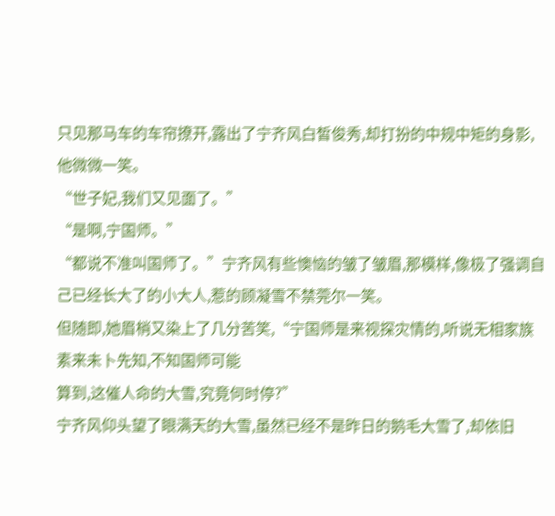只见那马车的车帘撩开,露出了宁齐风白皙俊秀,却打扮的中规中矩的身影,他微微一笑。
“世子妃,我们又见面了。”
“是啊,宁国师。”
“都说不准叫国师了。”宁齐风有些懊恼的皱了皱眉,那模样,像极了强调自己已经长大了的小大人,惹的顾凝雪不禁莞尔一笑。
但随即,她眉梢又染上了几分苦笑,“宁国师是来视探灾情的,听说无相家族素来未卜先知,不知国师可能
算到,这催人命的大雪,究竟何时停?”
宁齐风仰头望了眼满天的大雪,虽然已经不是昨日的鹅毛大雪了,却依旧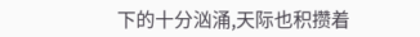下的十分汹涌,天际也积攒着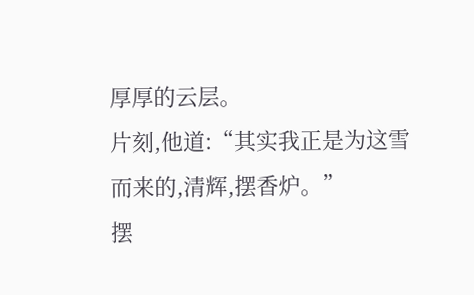厚厚的云层。
片刻,他道:“其实我正是为这雪而来的,清辉,摆香炉。”
摆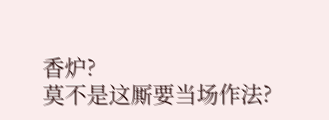香炉?
莫不是这厮要当场作法?